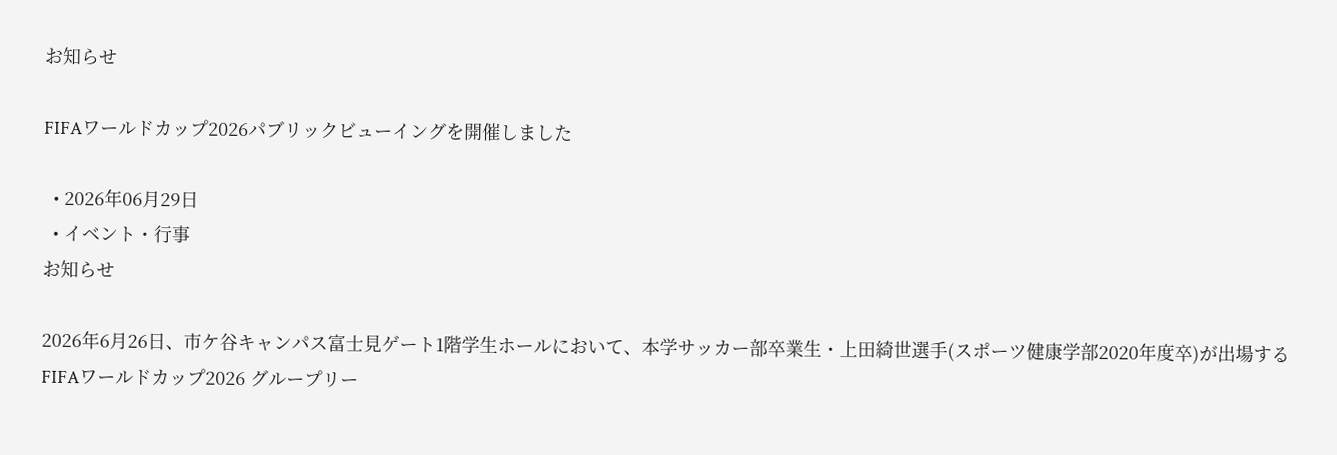お知らせ

FIFAワールドカップ2026パブリックビューイングを開催しました

  • 2026年06月29日
  • イベント・行事
お知らせ

2026年6月26日、市ケ谷キャンパス富士見ゲート1階学生ホールにおいて、本学サッカー部卒業生・上田綺世選手(スポーツ健康学部2020年度卒)が出場するFIFAワールドカップ2026 グループリー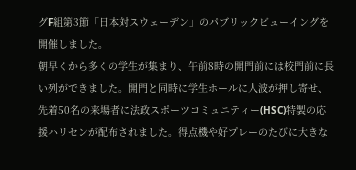グF組第3節「日本対スウェーデン」のパブリックビューイングを開催しました。
朝早くから多くの学生が集まり、午前8時の開門前には校門前に長い列ができました。開門と同時に学生ホールに人波が押し寄せ、先着50名の来場者に法政スポーツコミュニティー(HSC)特製の応援ハリセンが配布されました。得点機や好プレーのたびに大きな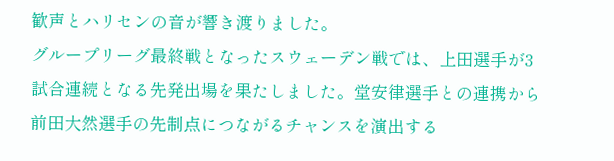歓声とハリセンの音が響き渡りました。
グループリーグ最終戦となったスウェーデン戦では、上田選手が3試合連続となる先発出場を果たしました。堂安律選手との連携から前田大然選手の先制点につながるチャンスを演出する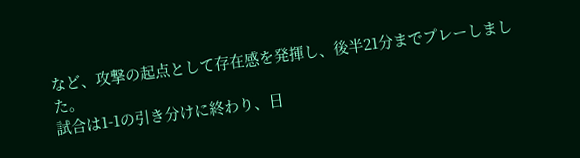など、攻撃の起点として存在感を発揮し、後半21分までプレーしました。
試合は1-1の引き分けに終わり、日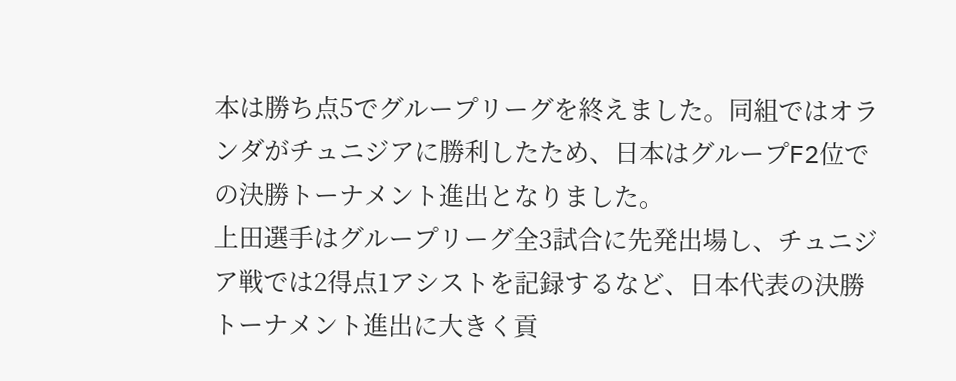本は勝ち点5でグループリーグを終えました。同組ではオランダがチュニジアに勝利したため、日本はグループF2位での決勝トーナメント進出となりました。
上田選手はグループリーグ全3試合に先発出場し、チュニジア戦では2得点1アシストを記録するなど、日本代表の決勝トーナメント進出に大きく貢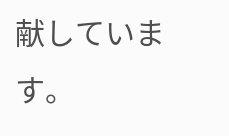献しています。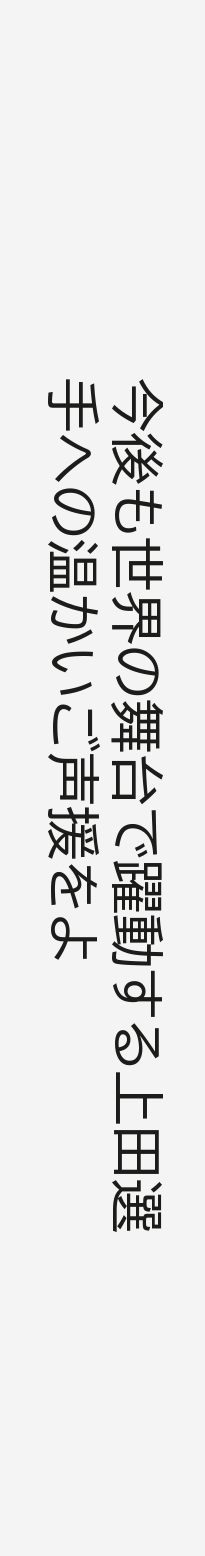今後も世界の舞台で躍動する上田選手への温かいご声援をよ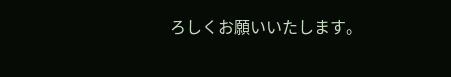ろしくお願いいたします。